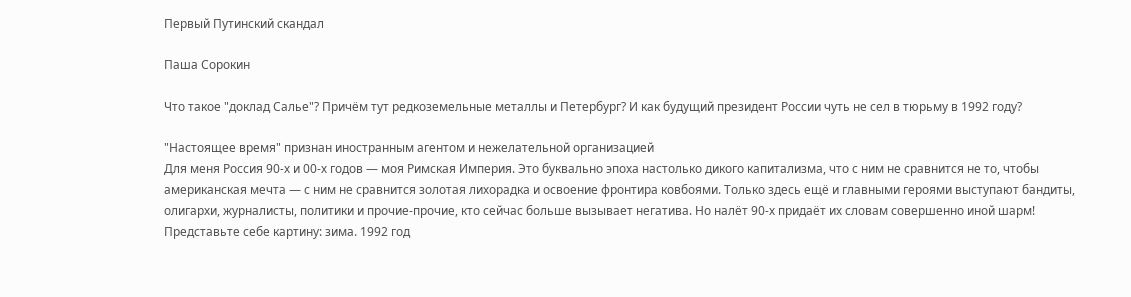Первый Путинский скандал

Паша Сорокин

Что такое "доклад Салье"? Причём тут редкоземельные металлы и Петербург? И как будущий президент России чуть не сел в тюрьму в 1992 году?

"Настоящее время" признан иностранным агентом и нежелательной организацией
Для меня Россия 90-х и 00-х годов — моя Римская Империя. Это буквально эпоха настолько дикого капитализма, что с ним не сравнится не то, чтобы американская мечта — с ним не сравнится золотая лихорадка и освоение фронтира ковбоями. Только здесь ещё и главными героями выступают бандиты, олигархи, журналисты, политики и прочие-прочие, кто сейчас больше вызывает негатива. Но налёт 90-х придаёт их словам совершенно иной шарм!
Представьте себе картину: зима. 1992 год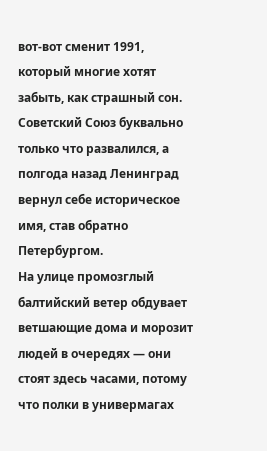вот-вот сменит 1991, который многие хотят забыть, как страшный сон. Советский Союз буквально только что развалился, а полгода назад Ленинград вернул себе историческое имя, став обратно Петербургом.
На улице промозглый балтийский ветер обдувает ветшающие дома и морозит людей в очередях — они стоят здесь часами, потому что полки в универмагах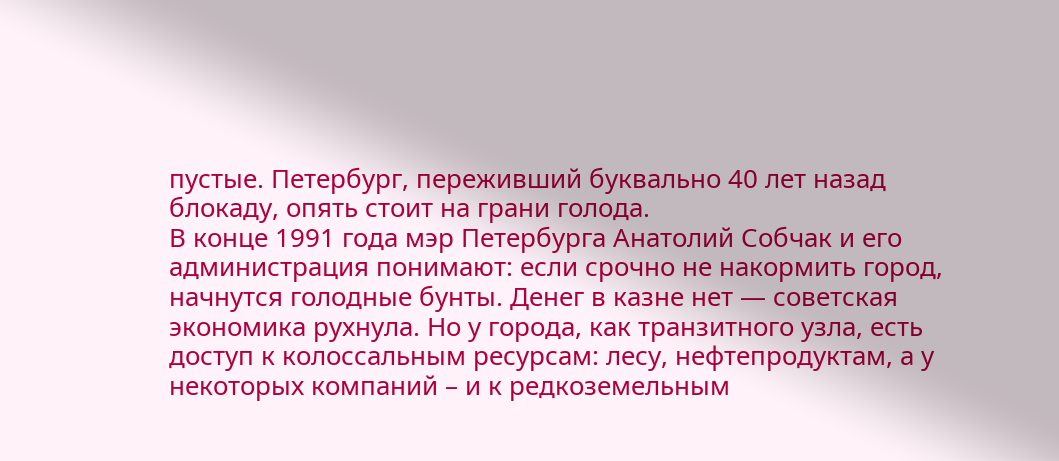пустые. Петербург, переживший буквально 40 лет назад блокаду, опять стоит на грани голода.
В конце 1991 года мэр Петербурга Анатолий Собчак и его администрация понимают: если срочно не накормить город, начнутся голодные бунты. Денег в казне нет — советская экономика рухнула. Но у города, как транзитного узла, есть доступ к колоссальным ресурсам: лесу, нефтепродуктам, а у некоторых компаний – и к редкоземельным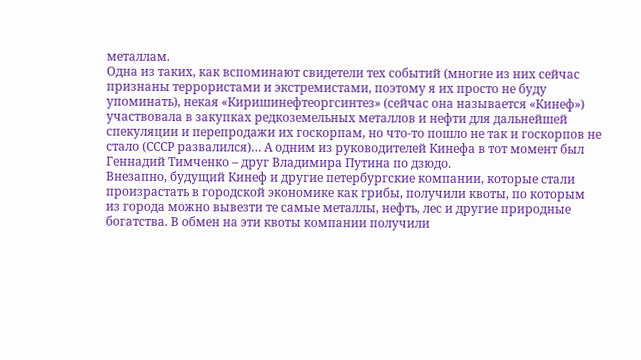металлам.
Одна из таких, как вспоминают свидетели тех событий (многие из них сейчас признаны террористами и экстремистами, поэтому я их просто не буду упоминать), некая «Киришинефтеоргсинтез» (сейчас она называется «Кинеф») участвовала в закупках редкоземельных металлов и нефти для дальнейшей спекуляции и перепродажи их госкорпам, но что-то пошло не так и госкорпов не стало (СССР развалился)… А одним из руководителей Кинефа в тот момент был Геннадий Тимченко – друг Владимира Путина по дзюдо.
Внезапно, будущий Кинеф и другие петербургские компании, которые стали произрастать в городской экономике как грибы, получили квоты, по которым из города можно вывезти те самые металлы, нефть, лес и другие природные богатства. В обмен на эти квоты компании получили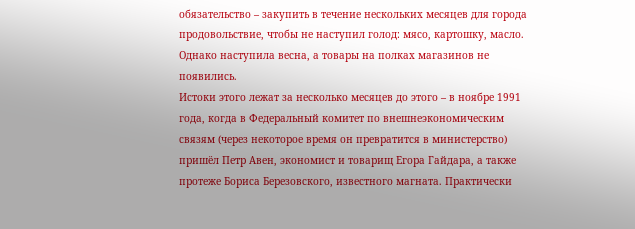обязательство – закупить в течение нескольких месяцев для города продовольствие, чтобы не наступил голод: мясо, картошку, масло. Однако наступила весна, а товары на полках магазинов не появились.
Истоки этого лежат за несколько месяцев до этого – в ноябре 1991 года, когда в Федеральный комитет по внешнеэкономическим связям (через некоторое время он превратится в министерство) пришёл Петр Авен, экономист и товарищ Егора Гайдара, а также протеже Бориса Березовского, известного магната. Практически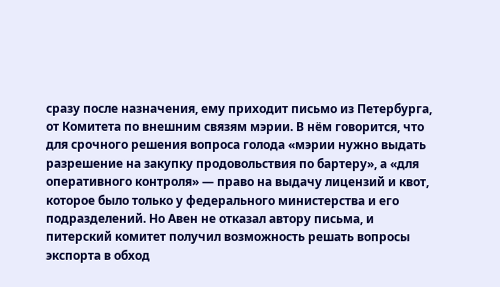сразу после назначения, ему приходит письмо из Петербурга, от Комитета по внешним связям мэрии. В нём говорится, что для срочного решения вопроса голода «мэрии нужно выдать разрешение на закупку продовольствия по бартеру», а «для оперативного контроля» — право на выдачу лицензий и квот, которое было только у федерального министерства и его подразделений. Но Авен не отказал автору письма, и питерский комитет получил возможность решать вопросы экспорта в обход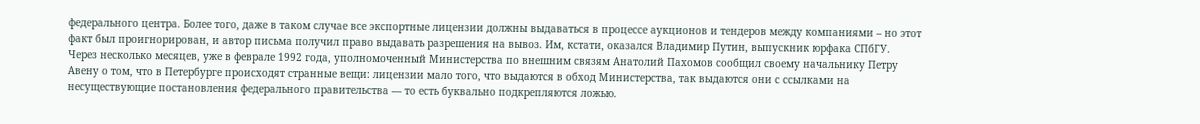федерального центра. Более того, даже в таком случае все экспортные лицензии должны выдаваться в процессе аукционов и тендеров между компаниями – но этот факт был проигнорирован, и автор письма получил право выдавать разрешения на вывоз. Им, кстати, оказался Владимир Путин, выпускник юрфака СПбГУ.
Через несколько месяцев, уже в феврале 1992 года, уполномоченный Министерства по внешним связям Анатолий Пахомов сообщил своему начальнику Петру Авену о том, что в Петербурге происходят странные вещи: лицензии мало того, что выдаются в обход Министерства, так выдаются они с ссылками на несуществующие постановления федерального правительства — то есть буквально подкрепляются ложью.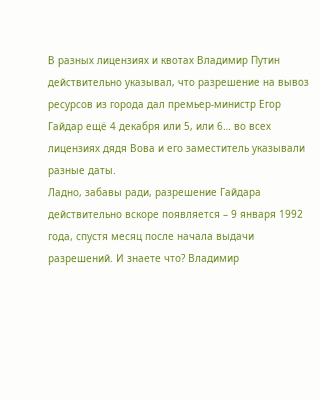В разных лицензиях и квотах Владимир Путин действительно указывал, что разрешение на вывоз ресурсов из города дал премьер-министр Егор Гайдар ещё 4 декабря или 5, или 6… во всех лицензиях дядя Вова и его заместитель указывали разные даты.
Ладно, забавы ради, разрешение Гайдара действительно вскоре появляется – 9 января 1992 года, спустя месяц после начала выдачи разрешений. И знаете что? Владимир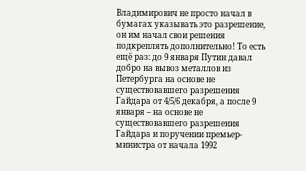Владимирович не просто начал в бумагах указывать это разрешение, он им начал свои решения подкреплять дополнительно! То есть ещё раз: до 9 января Путин давал добро на вывоз металлов из Петербурга на основе не существовавшего разрешения Гайдара от 4/5/6 декабря, а после 9 января – на основе не существовавшего разрешения Гайдара и поручении премьер-министра от начала 1992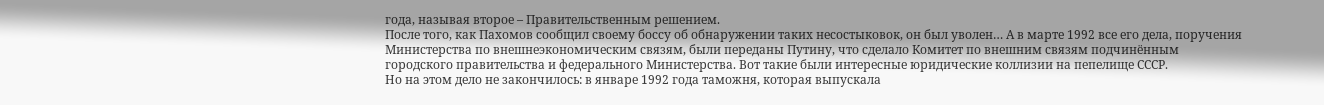года, называя второе – Правительственным решением.
После того, как Пахомов сообщил своему боссу об обнаружении таких несостыковок, он был уволен… А в марте 1992 все его дела, поручения Министерства по внешнеэкономическим связям, были переданы Путину, что сделало Комитет по внешним связям подчинённым городского правительства и федерального Министерства. Вот такие были интересные юридические коллизии на пепелище СССР.
Но на этом дело не закончилось: в январе 1992 года таможня, которая выпускала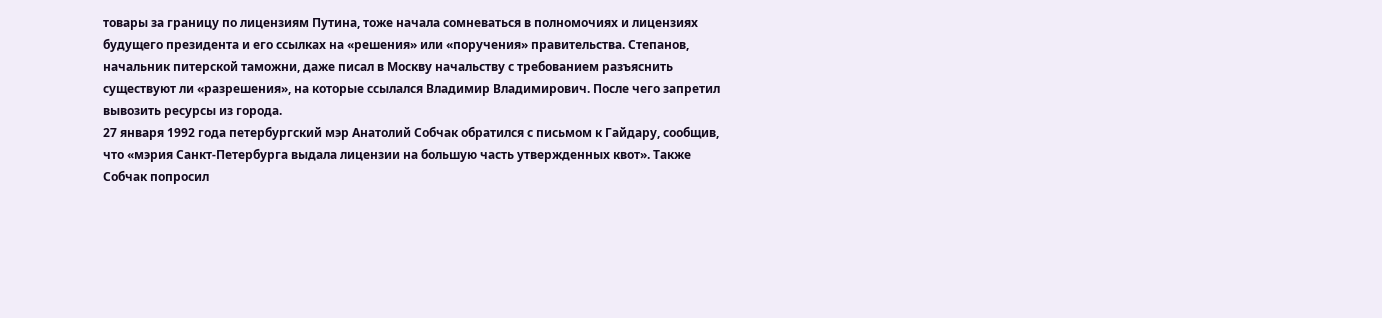товары за границу по лицензиям Путина, тоже начала сомневаться в полномочиях и лицензиях будущего президента и его ссылках на «решения» или «поручения» правительства. Степанов, начальник питерской таможни, даже писал в Москву начальству с требованием разъяснить существуют ли «разрешения», на которые ссылался Владимир Владимирович. После чего запретил вывозить ресурсы из города.
27 января 1992 года петербургский мэр Анатолий Собчак обратился с письмом к Гайдару, сообщив, что «мэрия Санкт-Петербурга выдала лицензии на большую часть утвержденных квот». Также Собчак попросил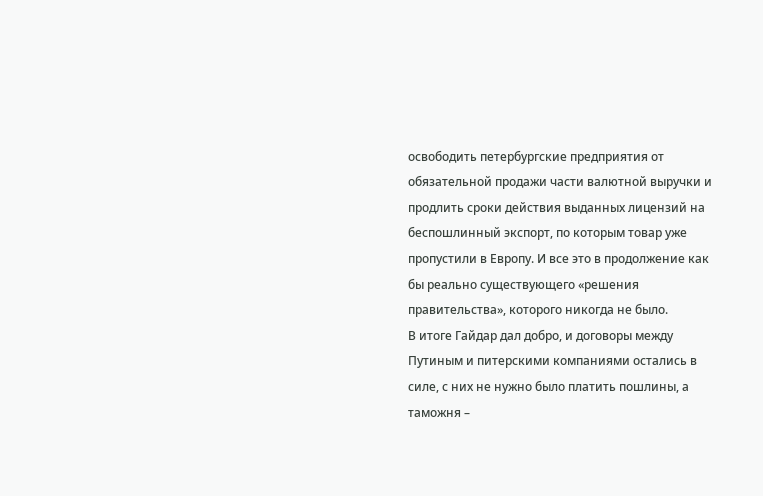освободить петербургские предприятия от обязательной продажи части валютной выручки и продлить сроки действия выданных лицензий на беспошлинный экспорт, по которым товар уже пропустили в Европу. И все это в продолжение как бы реально существующего «решения правительства», которого никогда не было.
В итоге Гайдар дал добро, и договоры между Путиным и питерскими компаниями остались в силе, с них не нужно было платить пошлины, а таможня –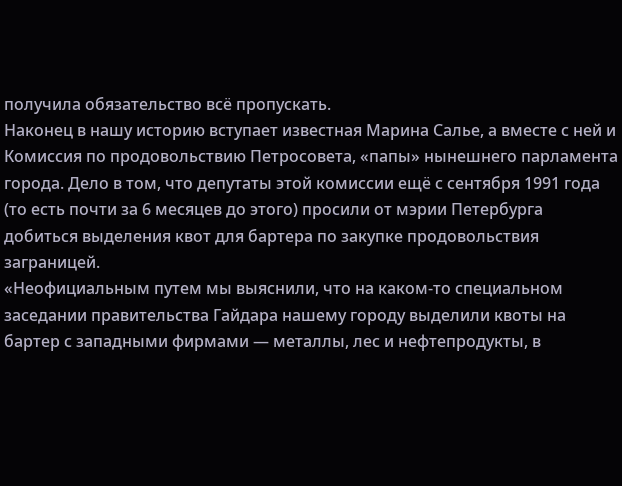получила обязательство всё пропускать.
Наконец в нашу историю вступает известная Марина Салье, а вместе с ней и Комиссия по продовольствию Петросовета, «папы» нынешнего парламента города. Дело в том, что депутаты этой комиссии ещё с сентября 1991 года (то есть почти за 6 месяцев до этого) просили от мэрии Петербурга добиться выделения квот для бартера по закупке продовольствия заграницей.
«Неофициальным путем мы выяснили, что на каком-то специальном заседании правительства Гайдара нашему городу выделили квоты на бартер с западными фирмами — металлы, лес и нефтепродукты, в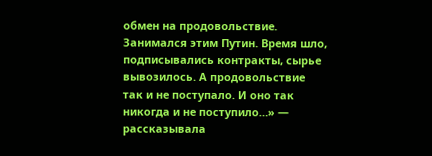обмен на продовольствие. Занимался этим Путин. Время шло, подписывались контракты, сырье вывозилось. А продовольствие так и не поступало. И оно так никогда и не поступило…» — рассказывала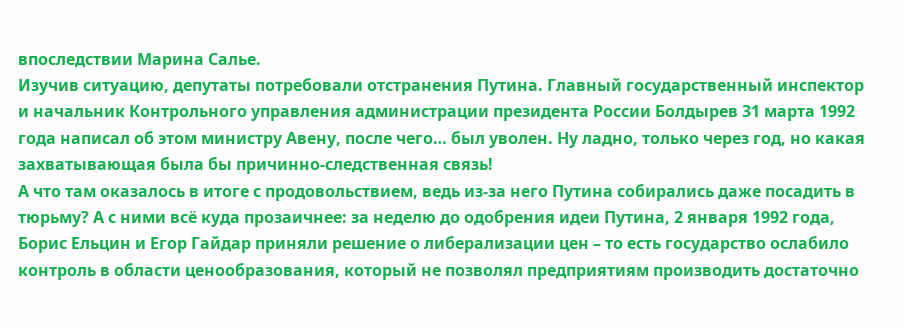впоследствии Марина Салье.
Изучив ситуацию, депутаты потребовали отстранения Путина. Главный государственный инспектор и начальник Контрольного управления администрации президента России Болдырев 31 марта 1992 года написал об этом министру Авену, после чего… был уволен. Ну ладно, только через год, но какая захватывающая была бы причинно-следственная связь!
А что там оказалось в итоге с продовольствием, ведь из-за него Путина собирались даже посадить в тюрьму? А с ними всё куда прозаичнее: за неделю до одобрения идеи Путина, 2 января 1992 года, Борис Ельцин и Егор Гайдар приняли решение о либерализации цен – то есть государство ослабило контроль в области ценообразования, который не позволял предприятиям производить достаточно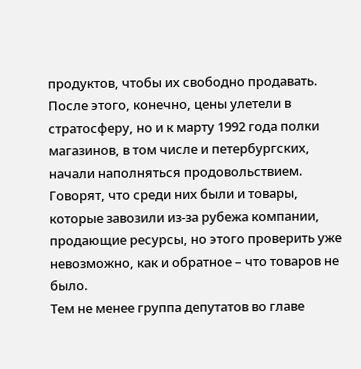продуктов, чтобы их свободно продавать.
После этого, конечно, цены улетели в стратосферу, но и к марту 1992 года полки магазинов, в том числе и петербургских, начали наполняться продовольствием. Говорят, что среди них были и товары, которые завозили из-за рубежа компании, продающие ресурсы, но этого проверить уже невозможно, как и обратное – что товаров не было.
Тем не менее группа депутатов во главе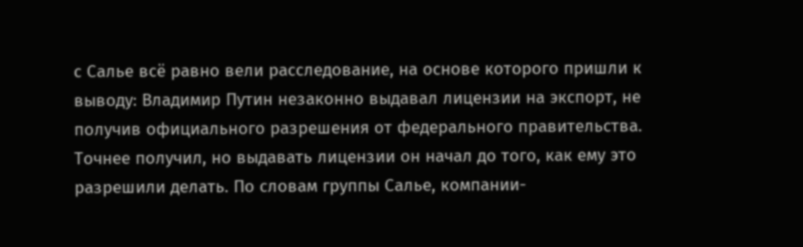с Салье всё равно вели расследование, на основе которого пришли к выводу: Владимир Путин незаконно выдавал лицензии на экспорт, не получив официального разрешения от федерального правительства. Точнее получил, но выдавать лицензии он начал до того, как ему это разрешили делать. По словам группы Салье, компании-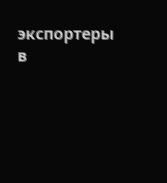экспортеры в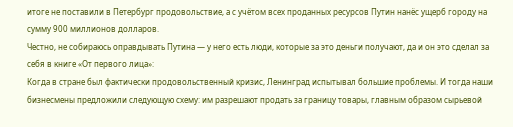итоге не поставили в Петербург продовольствие, а с учётом всех проданных ресурсов Путин нанёс ущерб городу на сумму 900 миллионов долларов.
Честно, не собираюсь оправдывать Путина — у него есть люди, которые за это деньги получают, да и он это сделал за себя в книге «От первого лица»:
Когда в стране был фактически продовольственный кризис, Ленинград испытывал большие проблемы. И тогда наши бизнесмены предложили следующую схему: им разрешают продать за границу товары, главным образом сырьевой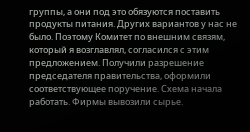группы, а они под это обязуются поставить продукты питания. Других вариантов у нас не было. Поэтому Комитет по внешним связям, который я возглавлял, согласился с этим предложением. Получили разрешение председателя правительства, оформили соответствующее поручение. Схема начала работать. Фирмы вывозили сырье.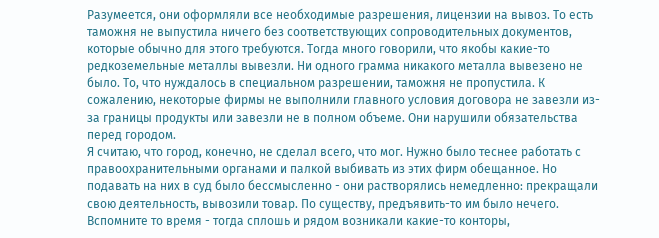Разумеется, они оформляли все необходимые разрешения, лицензии на вывоз. То есть таможня не выпустила ничего без соответствующих сопроводительных документов, которые обычно для этого требуются. Тогда много говорили, что якобы какие-то редкоземельные металлы вывезли. Ни одного грамма никакого металла вывезено не было. То, что нуждалось в специальном разрешении, таможня не пропустила. К сожалению, некоторые фирмы не выполнили главного условия договора не завезли из-за границы продукты или завезли не в полном объеме. Они нарушили обязательства перед городом.
Я считаю, что город, конечно, не сделал всего, что мог. Нужно было теснее работать с правоохранительными органами и палкой выбивать из этих фирм обещанное. Но подавать на них в суд было бессмысленно - они растворялись немедленно: прекращали свою деятельность, вывозили товар. По существу, предъявить-то им было нечего. Вспомните то время - тогда сплошь и рядом возникали какие-то конторы,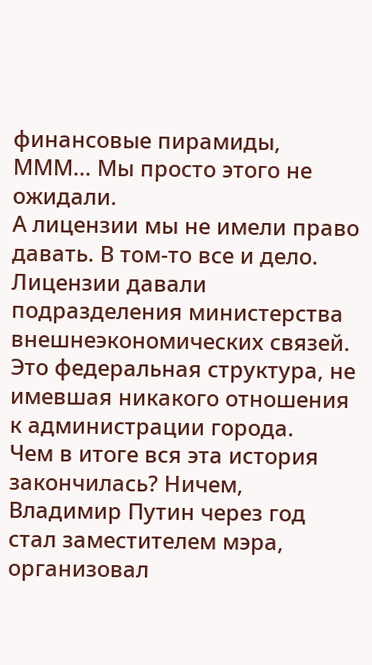финансовые пирамиды, МММ... Мы просто этого не ожидали.
А лицензии мы не имели право давать. В том-то все и дело. Лицензии давали подразделения министерства внешнеэкономических связей. Это федеральная структура, не имевшая никакого отношения к администрации города.
Чем в итоге вся эта история закончилась? Ничем, Владимир Путин через год стал заместителем мэра, организовал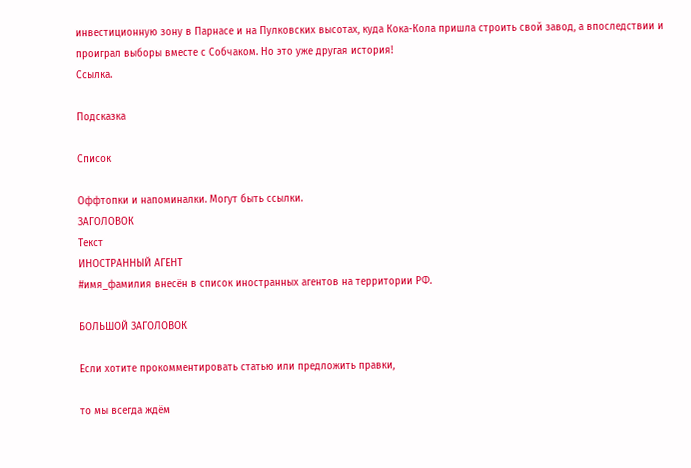инвестиционную зону в Парнасе и на Пулковских высотах, куда Кока-Кола пришла строить свой завод, а впоследствии и проиграл выборы вместе с Собчаком. Но это уже другая история!
Ссылка.

Подсказка

Список

Оффтопки и напоминалки. Могут быть ссылки.
ЗАГОЛОВОК
Текст
ИНОСТРАННЫЙ АГЕНТ
#имя_фамилия внесён в список иностранных агентов на территории РФ.

БОЛЬШОЙ ЗАГОЛОВОК

Если хотите прокомментировать статью или предложить правки,

то мы всегда ждём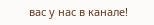вас у нас в канале!